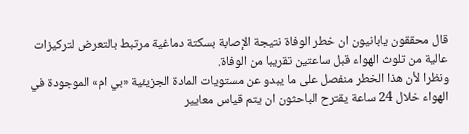قال محققون يابانيون ان خطر الوفاة نتيجة الإصابة بسكتة دماغية مرتبط بالتعرض لتركيزات عالية من تلوث الهواء قبل ساعتين تقريبا من الوفاة.
ونظرا لأن هذا الخطر منفصل على ما يبدو عن مستويات المادة الجزيئية «بي ام» الموجودة في الهواء خلال 24 ساعة يقترح الباحثون ان يتم قياس معايير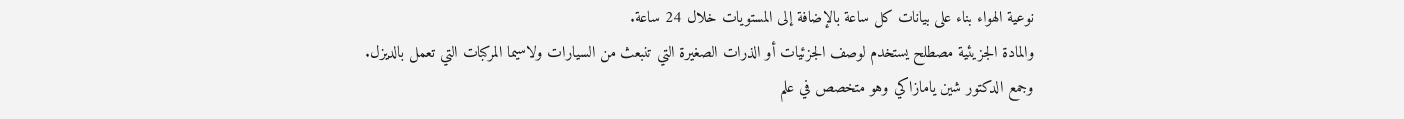نوعية الهواء بناء على بيانات كل ساعة بالإضافة إلى المستويات خلال 24 ساعة.
والمادة الجزيئية مصطلح يستخدم لوصف الجزئيات أو الذرات الصغيرة التي تنبعث من السيارات ولاسيما المركبات التي تعمل بالديزل.
وجمع الدكتور شين يامازاكي وهو متخصص في علم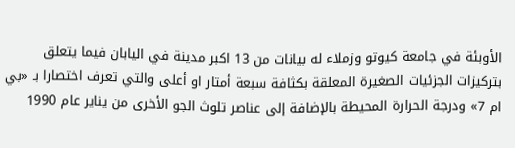الأوبئة في جامعة كيوتو وزملاء له بيانات من 13 اكبر مدينة في اليابان فيما يتعلق بتركيزات الجزئيات الصغيرة المعلقة بكثافة سبعة أمتار او أعلى والتي تعرف اختصارا بـ «بي ام 7» ودرجة الحرارة المحيطة بالإضافة إلى عناصر تلوث الجو الأخرى من يناير عام 1990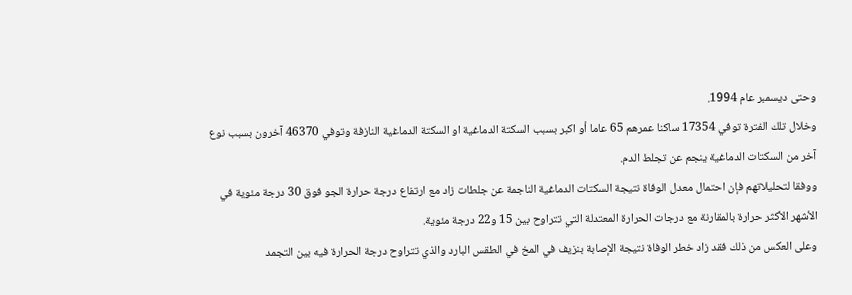وحتى ديسمبر عام 1994.
وخلال تلك الفترة توفي 17354 ساكنا عمرهم 65 عاما أو اكبر بسبب السكتة الدماغية او السكتة الدماغية النازفة وتوفي 46370 آخرون بسبب نوع آخر من السكتات الدماغية ينجم عن تجلط الدم.
ووفقا لتحليلاتهم فإن احتمال معدل الوفاة نتيجة السكتات الدماغية الناجمة عن جلطات زاد مع ارتفاع درجة حرارة الجو فوق 30 درجة مئوية في الأشهر الأكثر حرارة بالمقارنة مع درجات الحرارة المعتدلة التي تتراوح بين 15 و22 درجة مئوية.
وعلى العكس من ذلك فقد زاد خطر الوفاة نتيجة الإصابة بنزيف في المخ في الطقس البارد والذي تتراوح درجة الحرارة فيه بين التجمد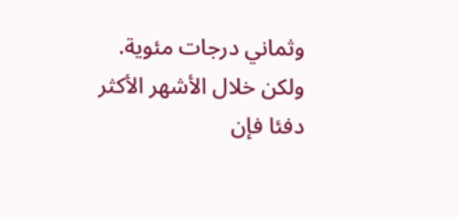وثماني درجات مئوية.
ولكن خلال الأشهر الأكثر دفئا فإن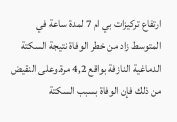ارتفاع تركيزات بي ام 7 لمدة ساعة في المتوسط زاد من خطر الوفاة نتيجة السكتة الدماغية النازفة بواقع 4,2 مرة.وعلى النقيض من ذلك فإن الوفاة بسبب السكتة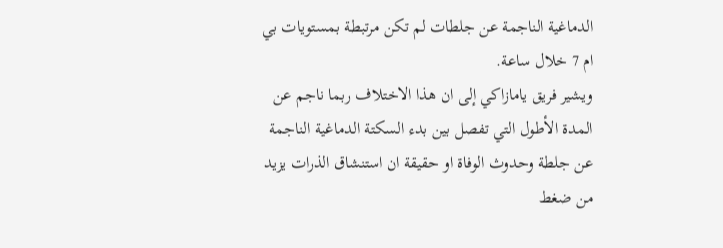الدماغية الناجمة عن جلطات لم تكن مرتبطة بمستويات بي ام 7 خلال ساعة.
ويشير فريق يامازاكي إلى ان هذا الاختلاف ربما ناجم عن المدة الأطول التي تفصل بين بدء السكتة الدماغية الناجمة عن جلطة وحدوث الوفاة او حقيقة ان استنشاق الذرات يزيد من ضغط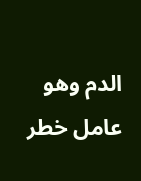الدم وهو عامل خطر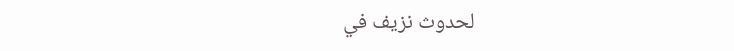لحدوث نزيف في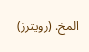المخ. (رويترز)